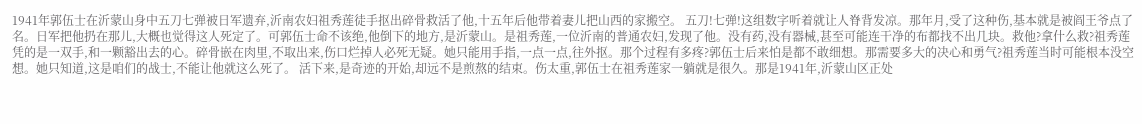1941年郭伍士在沂蒙山身中五刀七弹被日军遗弃,沂南农妇祖秀莲徒手抠出碎骨救活了他,十五年后他带着妻儿把山西的家搬空。 五刀!七弹!这组数字听着就让人脊背发凉。那年月,受了这种伤,基本就是被阎王爷点了名。日军把他扔在那儿,大概也觉得这人死定了。可郭伍士命不该绝,他倒下的地方,是沂蒙山。是祖秀莲,一位沂南的普通农妇,发现了他。没有药,没有器械,甚至可能连干净的布都找不出几块。救他?拿什么救?祖秀莲凭的是一双手,和一颗豁出去的心。碎骨嵌在肉里,不取出来,伤口烂掉人必死无疑。她只能用手指,一点一点,往外抠。那个过程有多疼?郭伍士后来怕是都不敢细想。那需要多大的决心和勇气?祖秀莲当时可能根本没空想。她只知道,这是咱们的战士,不能让他就这么死了。 活下来,是奇迹的开始,却远不是煎熬的结束。伤太重,郭伍士在祖秀莲家一躺就是很久。那是1941年,沂蒙山区正处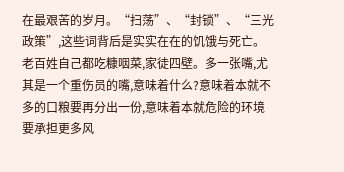在最艰苦的岁月。“扫荡”、“封锁”、“三光政策”,这些词背后是实实在在的饥饿与死亡。老百姓自己都吃糠咽菜,家徒四壁。多一张嘴,尤其是一个重伤员的嘴,意味着什么?意味着本就不多的口粮要再分出一份,意味着本就危险的环境要承担更多风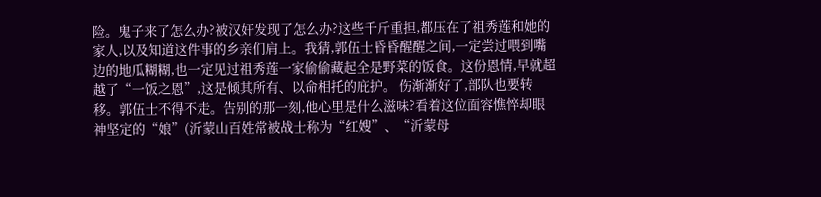险。鬼子来了怎么办?被汉奸发现了怎么办?这些千斤重担,都压在了祖秀莲和她的家人,以及知道这件事的乡亲们肩上。我猜,郭伍士昏昏醒醒之间,一定尝过喂到嘴边的地瓜糊糊,也一定见过祖秀莲一家偷偷藏起全是野菜的饭食。这份恩情,早就超越了“一饭之恩”,这是倾其所有、以命相托的庇护。 伤渐渐好了,部队也要转移。郭伍士不得不走。告别的那一刻,他心里是什么滋味?看着这位面容憔悴却眼神坚定的“娘”(沂蒙山百姓常被战士称为“红嫂”、“沂蒙母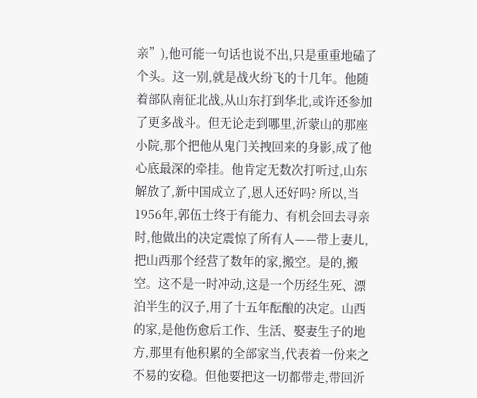亲”),他可能一句话也说不出,只是重重地磕了个头。这一别,就是战火纷飞的十几年。他随着部队南征北战,从山东打到华北,或许还参加了更多战斗。但无论走到哪里,沂蒙山的那座小院,那个把他从鬼门关拽回来的身影,成了他心底最深的牵挂。他肯定无数次打听过,山东解放了,新中国成立了,恩人还好吗? 所以,当1956年,郭伍士终于有能力、有机会回去寻亲时,他做出的决定震惊了所有人——带上妻儿,把山西那个经营了数年的家,搬空。是的,搬空。这不是一时冲动,这是一个历经生死、漂泊半生的汉子,用了十五年酝酿的决定。山西的家,是他伤愈后工作、生活、娶妻生子的地方,那里有他积累的全部家当,代表着一份来之不易的安稳。但他要把这一切都带走,带回沂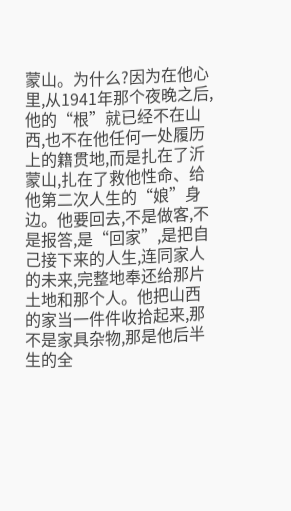蒙山。为什么?因为在他心里,从1941年那个夜晚之后,他的“根”就已经不在山西,也不在他任何一处履历上的籍贯地,而是扎在了沂蒙山,扎在了救他性命、给他第二次人生的“娘”身边。他要回去,不是做客,不是报答,是“回家”,是把自己接下来的人生,连同家人的未来,完整地奉还给那片土地和那个人。他把山西的家当一件件收拾起来,那不是家具杂物,那是他后半生的全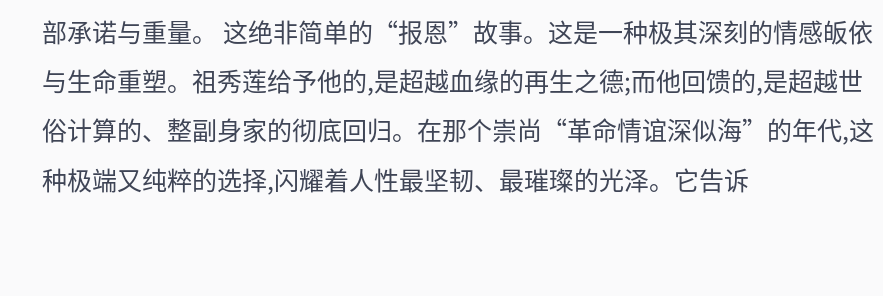部承诺与重量。 这绝非简单的“报恩”故事。这是一种极其深刻的情感皈依与生命重塑。祖秀莲给予他的,是超越血缘的再生之德;而他回馈的,是超越世俗计算的、整副身家的彻底回归。在那个崇尚“革命情谊深似海”的年代,这种极端又纯粹的选择,闪耀着人性最坚韧、最璀璨的光泽。它告诉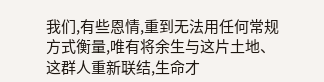我们,有些恩情,重到无法用任何常规方式衡量,唯有将余生与这片土地、这群人重新联结,生命才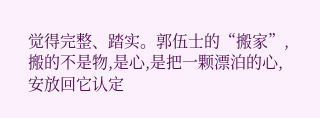觉得完整、踏实。郭伍士的“搬家”,搬的不是物,是心,是把一颗漂泊的心,安放回它认定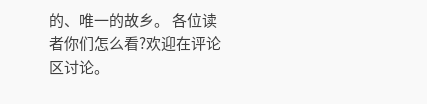的、唯一的故乡。 各位读者你们怎么看?欢迎在评论区讨论。